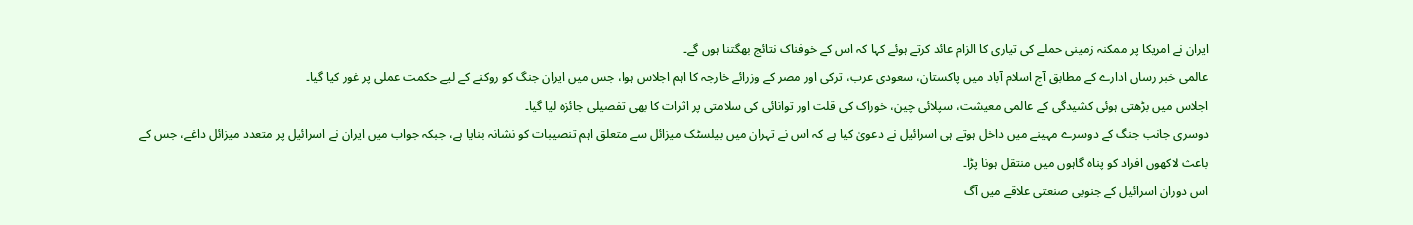ایران نے امریکا پر ممکنہ زمینی حملے کی تیاری کا الزام عائد کرتے ہوئے کہا کہ اس کے خوفناک نتائج بھگتنا ہوں گے۔
عالمی خبر رساں ادارے کے مطابق آج اسلام آباد میں پاکستان، سعودی عرب، ترکی اور مصر کے وزرائے خارجہ کا اہم اجلاس ہوا، جس میں ایران جنگ کو روکنے کے لیے حکمت عملی پر غور کیا گیا۔
اجلاس میں بڑھتی ہوئی کشیدگی کے عالمی معیشت، سپلائی چین، خوراک کی قلت اور توانائی کی سلامتی پر اثرات کا بھی تفصیلی جائزہ لیا گیا۔
دوسری جانب جنگ کے دوسرے مہینے میں داخل ہوتے ہی اسرائیل نے دعویٰ کیا ہے کہ اس نے تہران میں بیلسٹک میزائل سے متعلق اہم تنصیبات کو نشانہ بنایا ہے، جبکہ جواب میں ایران نے اسرائیل پر متعدد میزائل داغے، جس کے باعث لاکھوں افراد کو پناہ گاہوں میں منتقل ہونا پڑا۔
اس دوران اسرائیل کے جنوبی صنعتی علاقے میں آگ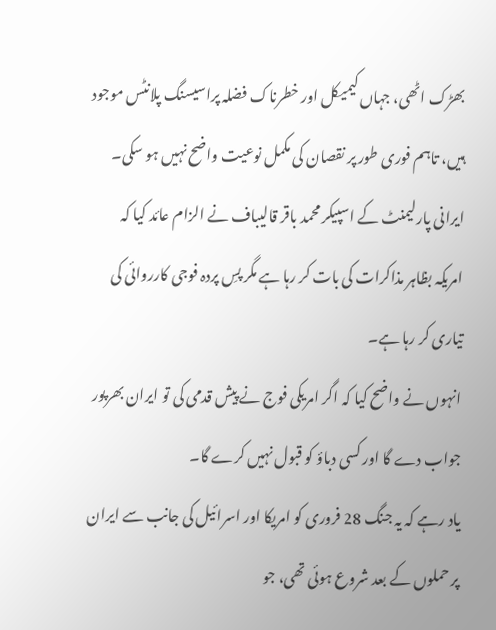بھڑک اٹھی، جہاں کیمیکل اور خطرناک فضلہ پراسیسنگ پلانٹس موجود ہیں، تاہم فوری طور پر نقصان کی مکمل نوعیت واضح نہیں ہو سکی۔
ایرانی پارلیمنٹ کے اسپیکر محمد باقر قالیباف نے الزام عائد کیا کہ امریکہ بظاہر مذاکرات کی بات کر رہا ہے مگر پسِ پردہ فوجی کارروائی کی تیاری کر رہا ہے۔
انہوں نے واضح کیا کہ اگر امریکی فوج نے پیش قدمی کی تو ایران بھرپور جواب دے گا اور کسی دباؤ کو قبول نہیں کرے گا۔
یاد رہے کہ یہ جنگ 28 فروری کو امریکا اور اسرائیل کی جانب سے ایران پر حملوں کے بعد شروع ہوئی تھی، جو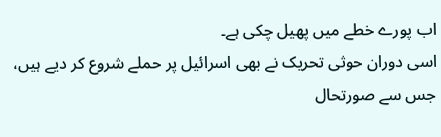اب پورے خطے میں پھیل چکی ہے۔
اسی دوران حوثی تحریک نے بھی اسرائیل پر حملے شروع کر دیے ہیں، جس سے صورتحال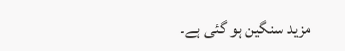مزید سنگین ہو گئی ہے۔